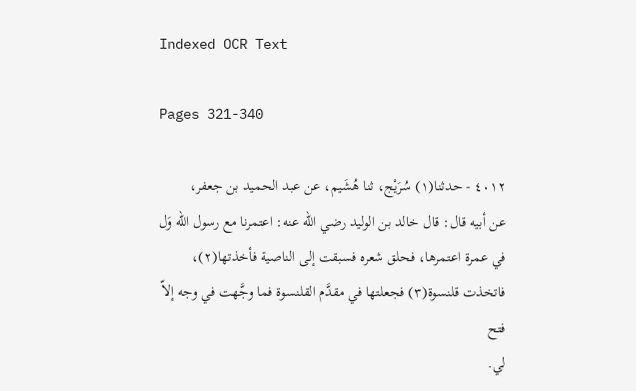Indexed OCR Text

Pages 321-340

٤٠١٢ - حدثنا(١) سُرَيْج، ثنا هُشَيم، عن عبد الحميد بن جعفر،
عن أبيه قال: قال خالد بن الوليد رضي الله عنه: اعتمرنا مع رسول الله وَل
في عمرة اعتمرها، فحلق شعره فسبقت إلى الناصية فأخذتها(٢)،
فاتخذت قلنسوة(٣) فجعلتها في مقدَّم القلنسوة فما وجَّهت في وجه إلاّ فتح
لي.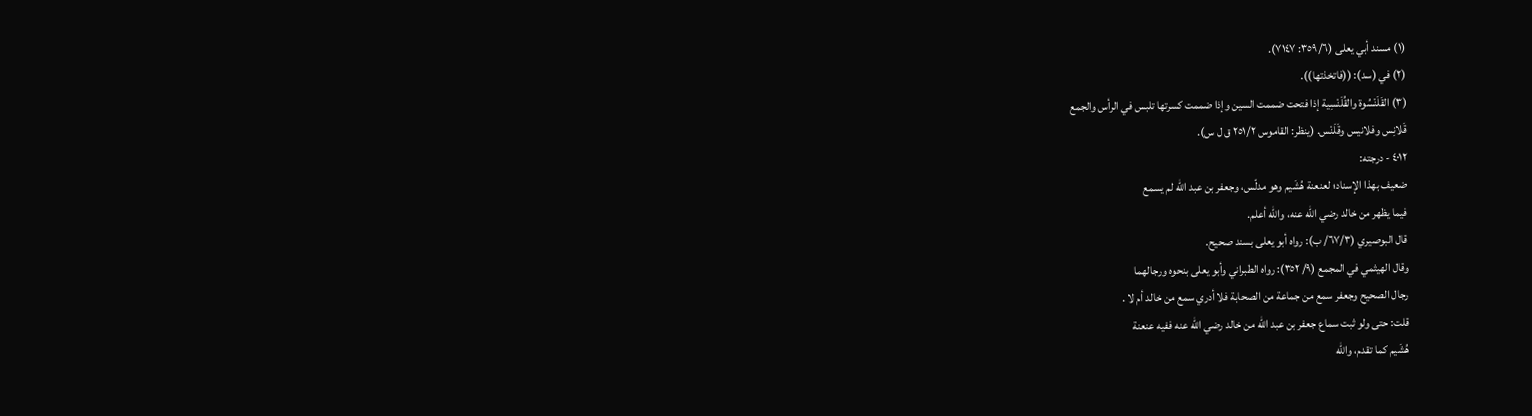(١) مسند أبي يعلى (٣٥٩/٦: ٧١٤٧).
(٢) في (سد): ((فاتخذتها)).
(٣) القَلَنْسُوة والقُلَنْسِية إذا فتحت ضممت السين وإذا ضممت كسرتها تلبس في الرأس والجمع
قَلانِس وفلانیس وقَلَنْس. (ینظر: القاموس ٢٥١/٢ ق ل س).
٤٠١٢ - درجته:
ضعيف بهذا الإسناد؛ لعنعنة هُشَيم وهو مدلّس، وجعفر بن عبد الله لم يسمع
فيما يظهر من خالد رضي الله عنه، والله أعلم.
قال البوصيري (٦٧/٣/ ب): رواه أبو یعلی بسند صحيح.
وقال الهيثمي في المجمع (٩/ ٣٥٢): رواه الطبراني وأبو يعلى بنحوه ورجالهما
رجال الصحيح وجعفر سمع من جماعة من الصحابة فلا أدري سمع من خالد أم لا .
قلت: حتى ولو ثبت سماع جعفر بن عبد الله من خالد رضي الله عنه ففيه عنعنة
هُشَيم كما تقدم، والله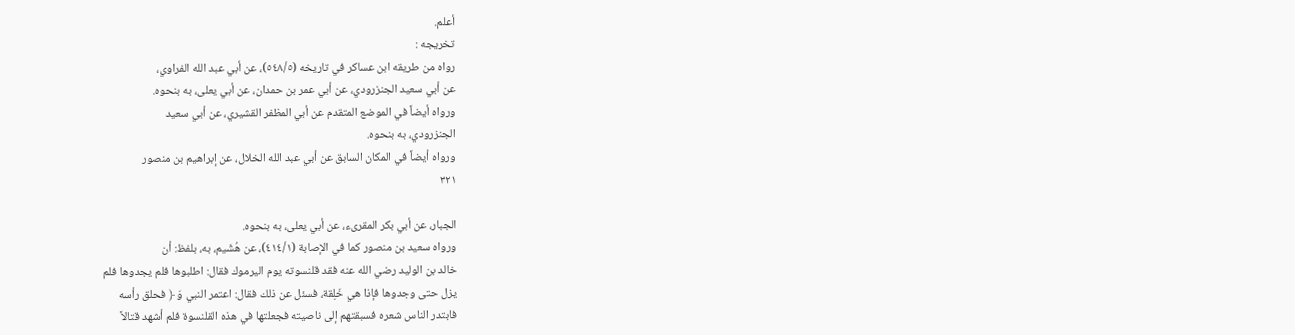أعلم.
تخريجه :
رواه من طريقه ابن عساكر في تاريخه (٥٤٨/٥)، عن أبي عبد الله الفراوي،
عن أبي سعيد الجنزرودي، عن أبي عمر بن حمدان، عن أبي يعلى، به بنحوه.
ورواه أيضاً في الموضع المتقدم عن أبي المظفر القشيري، عن أبي سعيد
الجنزرودي، به بنحوه.
ورواه أيضاً في المكان السابق عن أبي عبد الله الخلال، عن إبراهيم بن منصور
٣٢١

الجبار، عن أبي بكر المقرىء، عن أبي يعلى، به بنحوه.
ورواه سعيد بن منصور كما في الإصابة (٤١٤/١)، عن هُشَيم، به، بلفظ: أن
خالد بن الوليد رضي الله عنه فقد قلنسوته يوم اليرموك فقال: اطلبوها فلم يجدوها فلم
يزل حتى وجدوها فإذا هي خَلِقة، فسئل عن ذلك فقال: اعتمر النبي وَ ﴿ فحلق رأسه
فابتدر الناس شعره فسبقتهم إلى ناصيته فجعلتها في هذه القلنسوة فلم أشهد قتالاً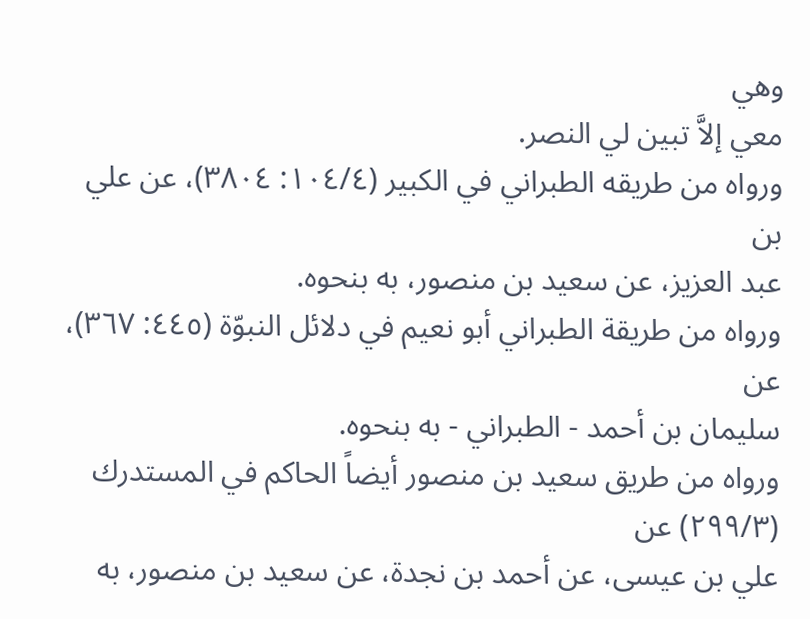وهي
معي إلاَّ تبين لي النصر.
ورواه من طريقه الطبراني في الكبير (١٠٤/٤: ٣٨٠٤)، عن علي بن
عبد العزيز، عن سعيد بن منصور، به بنحوه.
ورواه من طريقة الطبراني أبو نعيم في دلائل النبوّة (٤٤٥: ٣٦٧)، عن
سليمان بن أحمد - الطبراني - به بنحوه.
ورواه من طريق سعيد بن منصور أيضاً الحاكم في المستدرك (٢٩٩/٣) عن
علي بن عيسى، عن أحمد بن نجدة، عن سعيد بن منصور، به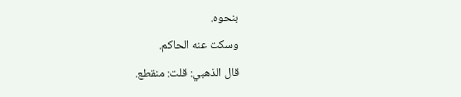بنحوه.
وسكت عنه الحاكم.
قال الذهبي: قلت: منقطع.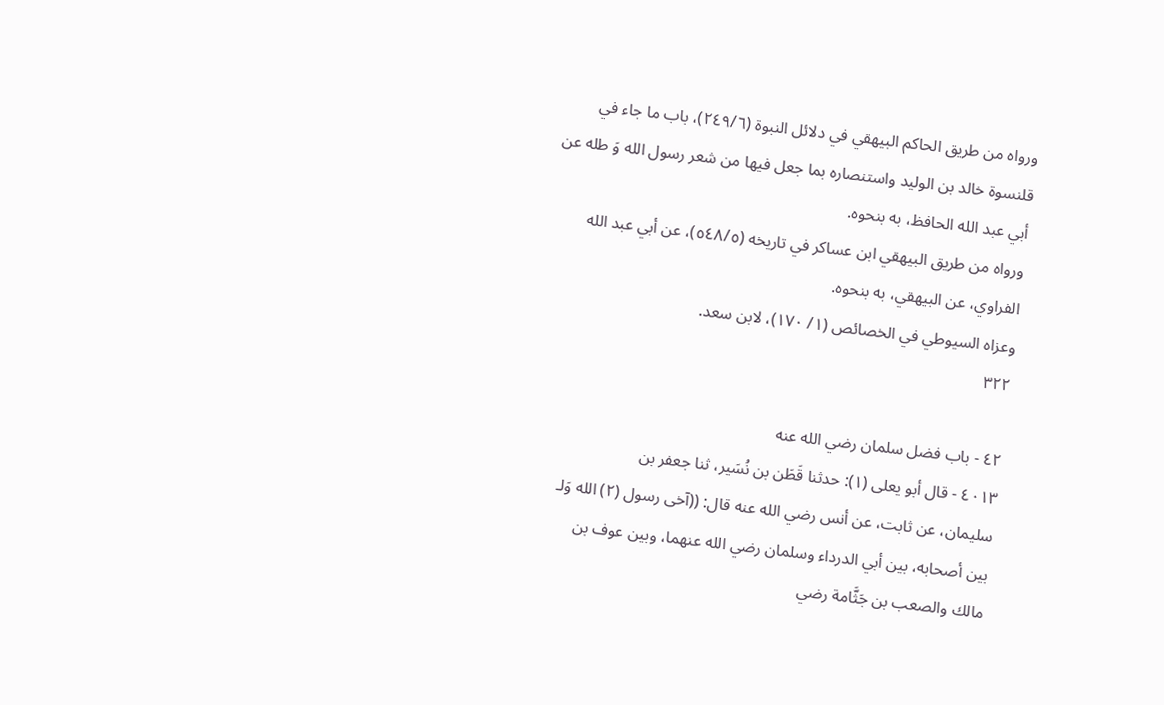ورواه من طريق الحاكم البيهقي في دلائل النبوة (٢٤٩/٦)، باب ما جاء في
قلنسوة خالد بن الوليد واستنصاره بما جعل فيها من شعر رسول الله وَ طله عن
أبي عبد الله الحافظ، به بنحوه.
ورواه من طريق البيهقي ابن عساكر في تاريخه (٥٤٨/٥)، عن أبي عبد الله
الفراوي، عن البيهقي، به بنحوه.
وعزاه السيوطي في الخصائص (١/ ١٧٠)، لابن سعد.
٣٢٢

٤٢ - باب فضل سلمان رضي الله عنه
٤٠١٣ - قال أبو يعلى (١): حدثنا قَطَن بن نُسَير، ثنا جعفر بن
سليمان، عن ثابت، عن أنس رضي الله عنه قال: ((آخى رسول (٢) الله وَلـ
بين أصحابه، بين أبي الدرداء وسلمان رضي الله عنهما، وبين عوف بن
مالك والصعب بن جَثَّامة رضي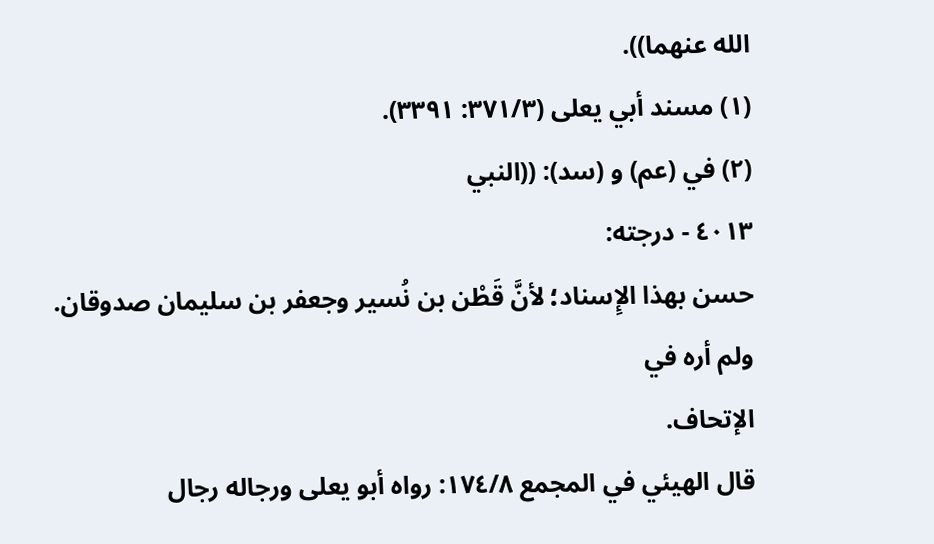الله عنهما)).
(١) مسند أبي يعلى (٣٧١/٣: ٣٣٩١).
(٢) في (عم) و (سد): ((النبي
٤٠١٣ - درجته:
حسن بهذا الإِسناد؛ لأنَّ قَطْن بن نُسير وجعفر بن سليمان صدوقان. ولم أره في
الإتحاف.
قال الهيئي في المجمع ١٧٤/٨: رواه أبو يعلى ورجاله رجال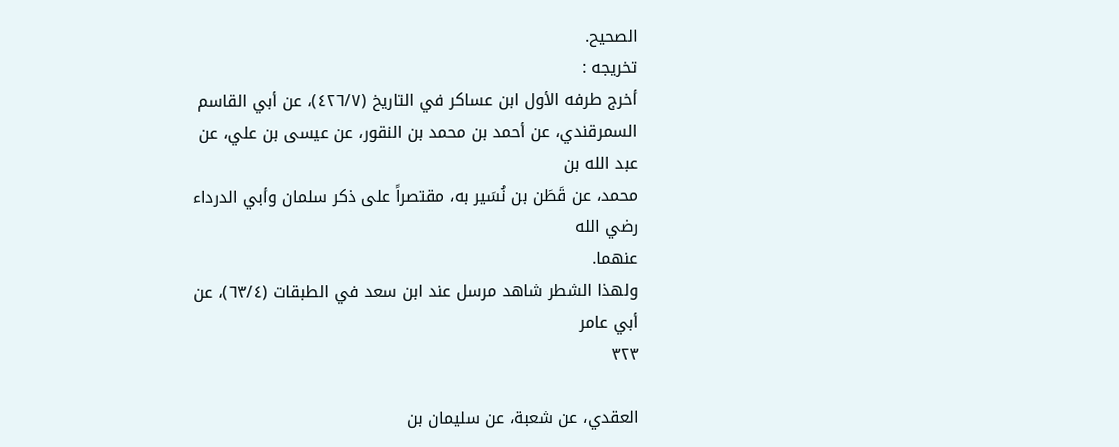الصحيح.
تخريجه :
أخرج طرفه الأول ابن عساكر في التاريخ (٤٢٦/٧)، عن أبي القاسم
السمرقندي، عن أحمد بن محمد بن النقور، عن عيسى بن علي، عن عبد الله بن
محمد، عن قَطَن بن نُسَير به، مقتصراً على ذكر سلمان وأبي الدرداء رضي الله
عنهما.
ولهذا الشطر شاهد مرسل عند ابن سعد في الطبقات (٦٣/٤)، عن أبي عامر
٣٢٣

العقدي، عن شعبة، عن سليمان بن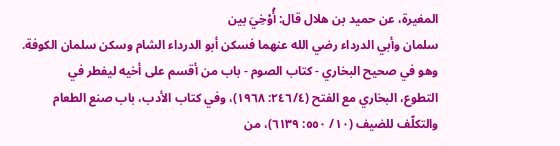المغيرة، عن حميد بن هلال قال: أُوْخِيَ بين
سلمان وأبي الدرداء رضي الله عنهما فسكن أبو الدرداء الشام وسكن سلمان الكوفة.
وهو في صحيح البخاري - كتاب الصوم - باب من أقسم على أخيه ليفطر في
التطوع، البخاري مع الفتح (٢٤٦/٤: ١٩٦٨)، وفي كتاب الأدب، باب صنع الطعام
والتكلّف للضيف (١٠/ ٥٥٠: ٦١٣٩)، من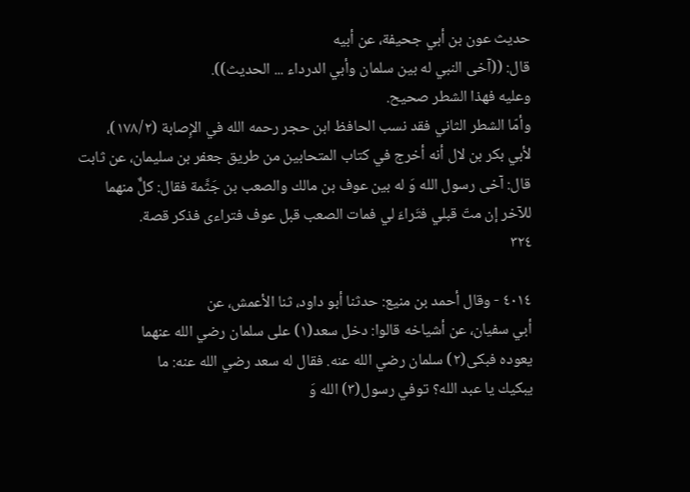حديث عون بن أبي جحيفة، عن أبيه
قال: ((آخى النبي له بين سلمان وأبي الدرداء ... الحديث)).
وعليه فهذا الشطر صحيح.
وأمّا الشطر الثاني فقد نسب الحافظ ابن حجر رحمه الله في الإِصابة (١٧٨/٢)،
لأبي بكر بن لال أنه أخرج في كتاب المتحابين من طريق جعفر بن سليمان، عن ثابت
قال: آخى رسول الله وَ له بين عوف بن مالك والصعب بن جَثَّمة فقال: كلٌّ منهما
للآخر إن متّ قبلي فتَراءَ لي فمات الصعب قبل عوف فتراءى فذكر قصة.
٣٢٤

٤٠١٤ - وقال أحمد بن منيع: حدثنا أبو داود، ثنا الأعمش، عن
أبي سفيان، عن أشياخه قالوا: دخل سعد(١) على سلمان رضي الله عنهما
يعوده فبكى(٢) سلمان رضي الله عنه. فقال له سعد رضي الله عنه: ما
يبكيك يا عبد الله؟ توفي رسول(٣) الله وَ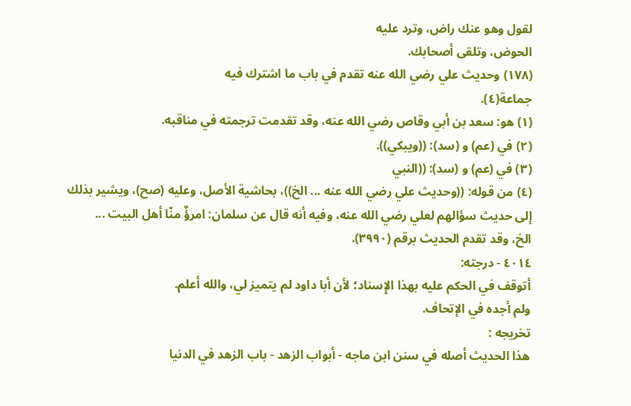لقول وهو عنك راض، وترد عليه
الحوض، وتلقی أصحابك.
(١٧٨) وحديث علي رضي الله عنه تقدم في باب ما اشترك فيه
جماعة(٤).
(١) هو: سعد بن أبي وقاص رضي الله عنه، وقد تقدمت ترجمته في مناقبه.
(٢) في (عم) و (سد): ((ويبكي)).
(٣) في (عم) و (سد): ((النبي
(٤) من قوله: ((وحديث علي رضي الله عنه ... الخ))، بحاشية الأصل، وعليه (صح)، ويشير بذلك
إلى حديث سؤالهم لعلي رضي الله عنه، وفيه أنه قال عن سلمان: امرؤٌ منّا أهل البيت ...
الخ، وقد تقدم الحدیث برقم (٣٩٩٠).
٤٠١٤ - درجته:
أتوقف في الحكم عليه بهذا الإِسناد؛ لأن أبا داود لم يتميز لي، والله أعلم.
ولم أجده في الإتحاف.
تخريجه :
هذا الحديث أصله في سنن ابن ماجه - أبواب الزهد - باب الزهد في الدنيا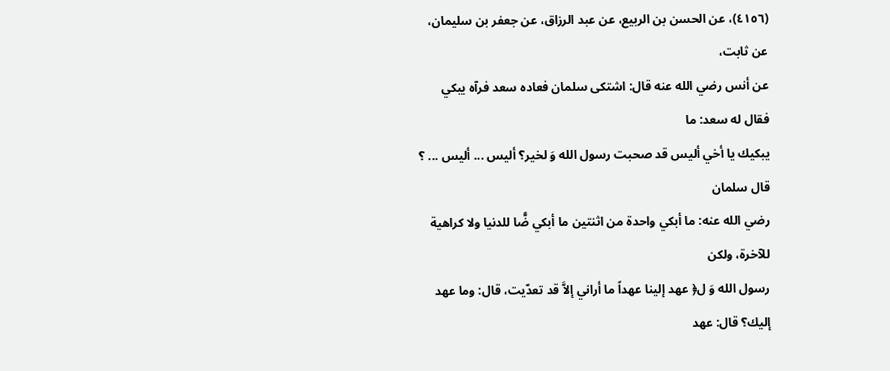(٤١٥٦)، عن الحسن بن الربيع، عن عبد الرزاق، عن جعفر بن سليمان، عن ثابت،
عن أنس رضي الله عنه قال: اشتكى سلمان فعاده سعد فرآه يبكي فقال له سعد: ما
يبكيك يا أخي أليس قد صحبت رسول الله وَ لخير؟ أليس ... أليس ... ؟ قال سلمان
رضي الله عنه: ما أبكي واحدة من اثنتين ما أبكي ضًّا للدنيا ولا كراهية للآخرة، ولكن
رسول الله وَ ل﴿ عهد إلينا عهداً ما أراني إلاَّ قد تعدّيت، قال: وما عهد إليك؟ قال: عهد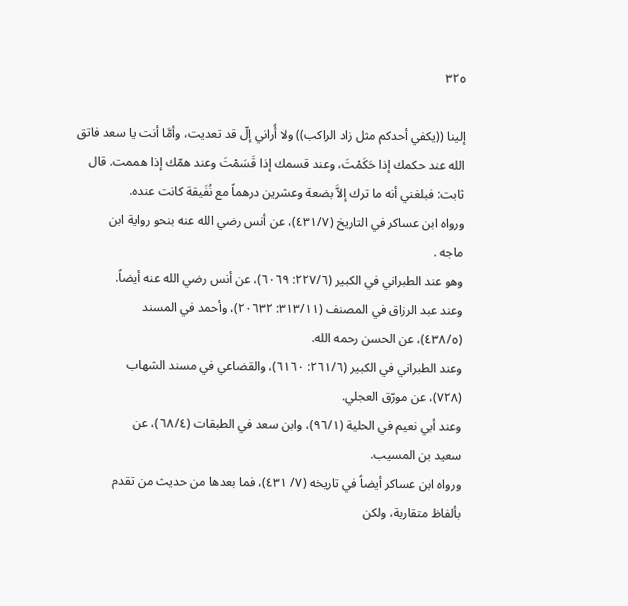٣٢٥

إلينا ((يكفي أحدكم مثل زاد الراكب)) ولا أُراني إلّ قد تعديت، وأمَّا أنت يا سعد فاتق
الله عند حكمك إذا حَكَمْتَ، وعند قسمك إذا قَسَمْتَ وعند همّك إذا هممت. قال
ثابت: فبلغني أنه ما ترك إلاَّ بضعة وعشرين درهماً مع نُفَيقة كانت عنده.
ورواه ابن عساكر في التاريخ (٤٣١/٧)، عن أنس رضي الله عنه بنحو رواية ابن
ماجه .
وهو عند الطبراني في الكبير (٢٢٧/٦: ٦٠٦٩)، عن أنس رضي الله عنه أيضاً.
وعند عبد الرزاق في المصنف (٣١٣/١١: ٢٠٦٣٢)، وأحمد في المسند
(٤٣٨/٥)، عن الحسن رحمه الله.
وعند الطبراني في الكبير (٢٦١/٦: ٦١٦٠)، والقضاعي في مسند الشهاب
(٧٢٨)، عن مورّق العجلي.
وعند أبي نعيم في الحلية (٩٦/١)، وابن سعد في الطبقات (٦٨/٤)، عن
سعيد بن المسيب.
ورواه ابن عساكر أيضاً في تاريخه (٧/ ٤٣١)، فما بعدها من حديث من تقدم
بألفاظ متقاربة، ولكن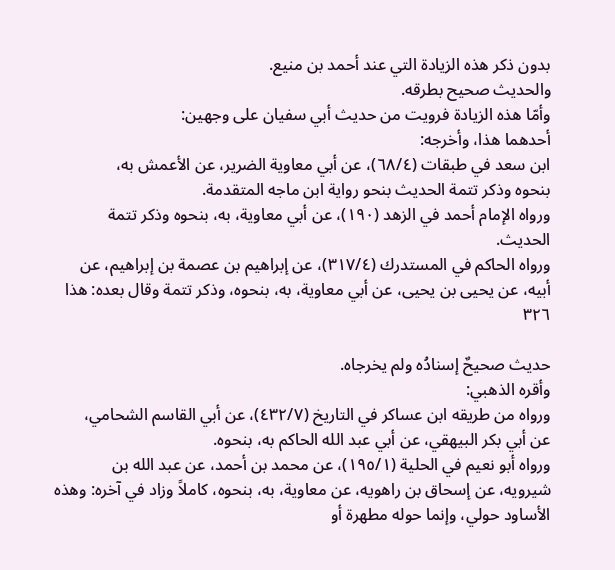بدون ذكر هذه الزيادة التي عند أحمد بن منيع.
والحديث صحیح بطرقه.
وأمّا هذه الزيادة فرويت من حديث أبي سفيان على وجهين:
أحدهما هذا، وأخرجه:
ابن سعد في طبقات (٦٨/٤)، عن أبي معاوية الضرير، عن الأعمش به،
بنحوه وذكر تتمة الحديث بنحو رواية ابن ماجه المتقدمة.
ورواه الإمام أحمد في الزهد (١٩٠)، عن أبي معاوية، به، بنحوه وذكر تتمة
الحديث.
ورواه الحاكم في المستدرك (٣١٧/٤)، عن إبراهيم بن عصمة بن إبراهيم، عن
أبيه، عن يحيى بن يحيى، عن أبي معاوية، به، بنحوه، وذكر تتمة وقال بعده: هذا
٣٢٦

حديث صحيحٌ إسنادُه ولم يخرجاه.
وأقره الذهبي:
ورواه من طريقه ابن عساكر في التاريخ (٤٣٢/٧)، عن أبي القاسم الشحامي،
عن أبي بكر البيهقي، عن أبي عبد الله الحاكم به، بنحوه.
ورواه أبو نعيم في الحلية (١٩٥/١)، عن محمد بن أحمد، عن عبد الله بن
شيرويه، عن إسحاق بن راهويه، عن معاوية، به، بنحوه، كاملاً وزاد في آخره: وهذه
الأساود حولي، وإنما حوله مطهرة أو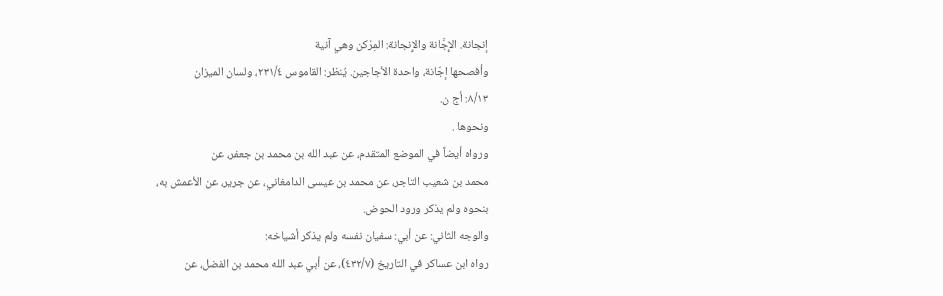إنجانة. الإِجَّانة والإِنجانة: المِرْكن وهي آنية
وأفصحها إجّانة، واحدة الأجاجين. يُنظر: القاموس ٢٣١/٤، ولسان الميزان
٨/١٣: أج ن.
ونحوها .
ورواه أيضاً في الموضع المتقدم، عن عبد الله بن محمد بن جعفر، عن
محمد بن شعيب التاجر، عن محمد بن عيسى الدامغاني، عن جرير، عن الأعمش به،
بنحوه ولم یذکر ورود الحوض.
والوجه الثاني: عن أبي: سفيان نفسه ولم يذكر أشياخه:
رواه ابن عساكر في التاريخ (٤٣٢/٧)، عن أبي عبد الله محمد بن الفضل، عن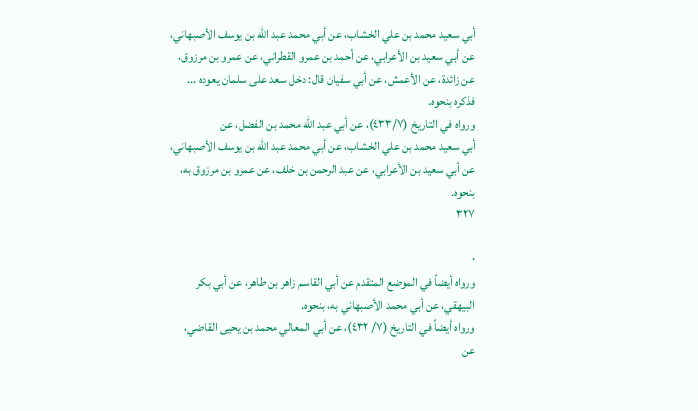أبي سعيد محمد بن علي الخشاب، عن أبي محمد عبد الله بن يوسف الأصبهاني،
عن أبي سعيد بن الأعرابي، عن أحمد بن عمرو القطراني، عن عمرو بن مرزوق،
عن زائدة، عن الأعمش، عن أبي سفيان قال: دخل سعد على سلمان يعوده ...
فذكره بنحوه.
ورواه في التاريخ (٤٣٣/٧)، عن أبي عبد الله محمد بن الفضل، عن
أبي سعيد محمد بن علي الخشاب، عن أبي محمد عبد الله بن يوسف الأصبهاني،
عن أبي سعيد بن الأعرابي، عن عبد الرحمن بن خلف، عن عمرو بن مرزوق به،
بنحوه.
٣٢٧

٠
ورواه أيضاً في الموضع المتقدم عن أبي القاسم زاهر بن طاهر، عن أبي بكر
البيهقي، عن أبي محمد الأصبهاني به، بنحوه.
ورواه أيضاً في التاريخ (٧/ ٤٣٢)، عن أبي المعالي محمد بن يحيى القاضي،
عن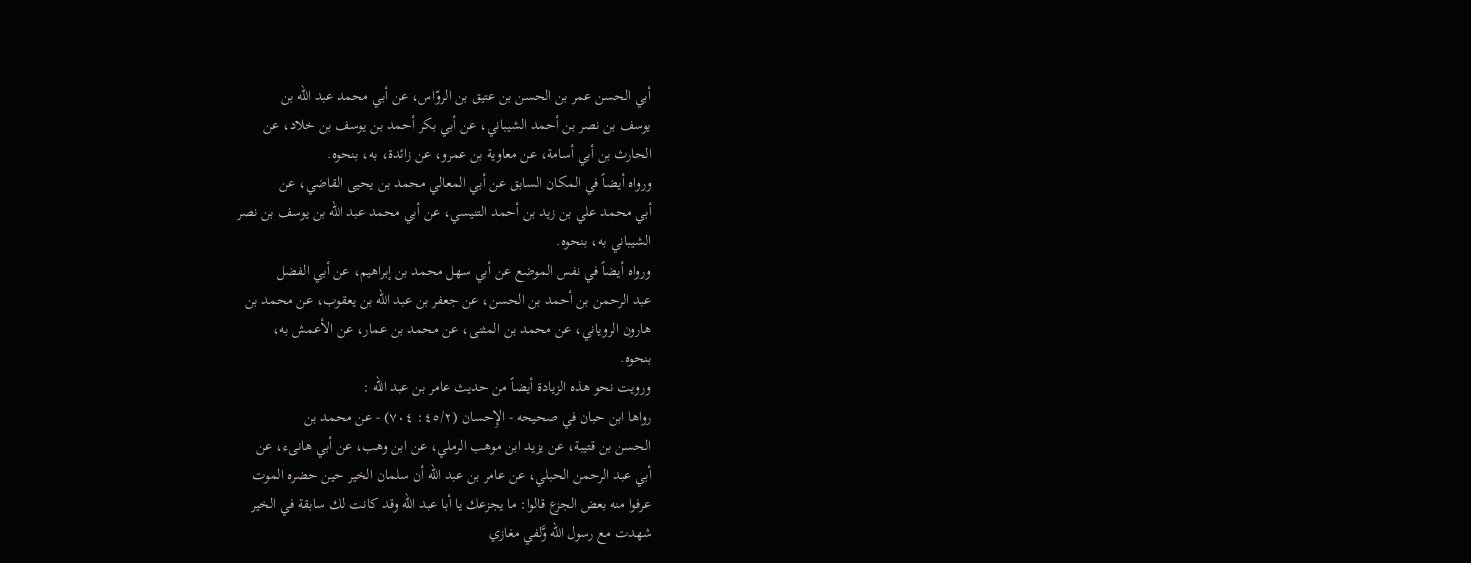أبي الحسن عمر بن الحسن بن عتيق بن الروّاس، عن أبي محمد عبد الله بن
يوسف بن نصر بن أحمد الشيباني، عن أبي بكر أحمد بن يوسف بن خلاد، عن
الحارث بن أبي أسامة، عن معاوية بن عمرو، عن زائدة، به، بنحوه.
ورواه أيضاً في المكان السابق عن أبي المعالي محمد بن يحيى القاضي، عن
أبي محمد علي بن زيد بن أحمد التنيسي، عن أبي محمد عبد الله بن يوسف بن نصر
الشيباني به، بنحوه.
ورواه أيضاً في نفس الموضع عن أبي سهل محمد بن إبراهيم، عن أبي الفضل
عبد الرحمن بن أحمد بن الحسن، عن جعفر بن عبد الله بن يعقوب، عن محمد بن
هارون الروياني، عن محمد بن المثنى، عن محمد بن عمار، عن الأعمش به،
بنحوه.
ورويت نحو هذه الزيادة أيضاً من حديث عامر بن عبد الله :
رواها ابن حبان في صحيحه - الإِحسان (٤٥/٢: ٧٠٤) - عن محمد بن
الحسن بن قتيبة، عن يزيد ابن موهب الرملي، عن ابن وهب، عن أبي هانىء، عن
أبي عبد الرحمن الحبلي، عن عامر بن عبد الله أن سلمان الخير حين حضره الموت
عرفوا منه بعض الجزع قالوا: ما يجزعك يا أبا عبد الله وقد كانت لك سابقة في الخير
شهدت مع رسول الله وَّلفي مغازي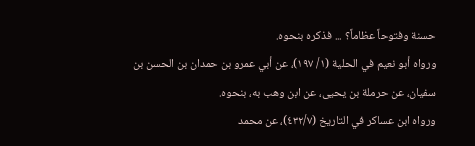حسنة وفتوحاً عظاماً؟ ... فذكره بنحوه.
ورواه أبو نعيم في الحلية (١/ ١٩٧)، عن أبي عمرو بن حمدان بن الحسن بن
سفيان، عن حرملة بن يحيى، عن ابن وهب به، بنحوه.
ورواه ابن عساكر في التاريخ (٤٣٢/٧)، عن محمد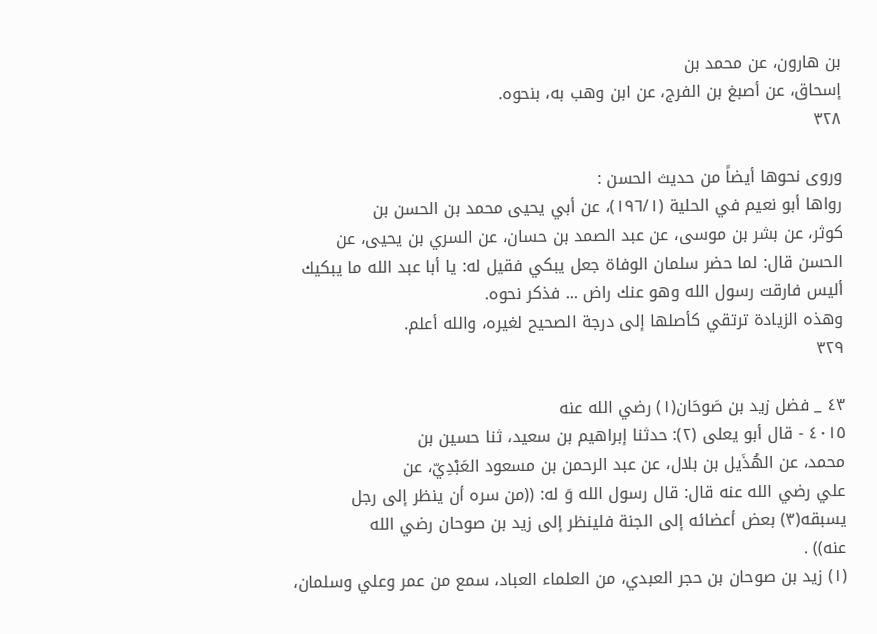بن هارون، عن محمد بن
إسحاق، عن أصبغ بن الفرج، عن ابن وهب به، بنحوه.
٣٢٨

وروی نحوها أيضاً من حديث الحسن :
رواها أبو نعيم في الحلية (١٩٦/١)، عن أبي يحيى محمد بن الحسن بن
كوثر، عن بشر بن موسى، عن عبد الصمد بن حسان، عن السري بن يحيى، عن
الحسن قال: لما حضر سلمان الوفاة جعل يبكي فقيل له: يا أبا عبد الله ما يبكيك
أليس فارقت رسول الله وهو عنك راض ... فذكر نحوه.
وهذه الزيادة ترتقي كأصلها إلى درجة الصحيح لغيره، والله أعلم.
٣٢٩

٤٣ _ فضل زيد بن صَوحَان(١) رضي الله عنه
٤٠١٥ - قال أبو يعلى (٢): حدثنا إبراهيم بن سعيد، ثنا حسين بن
محمد، عن الهُذَيل بن بلال، عن عبد الرحمن بن مسعود العَبْدِيّ، عن
علي رضي الله عنه قال: قال رسول الله وَ له: ((من سره أن ينظر إلى رجل
يسبقه(٣) بعض أعضائه إلى الجنة فلينظر إلى زيد بن صوحان رضي الله
عنه)) .
(١) زيد بن صوحان بن حجر العبدي، من العلماء العباد، سمع من عمر وعلي وسلمان،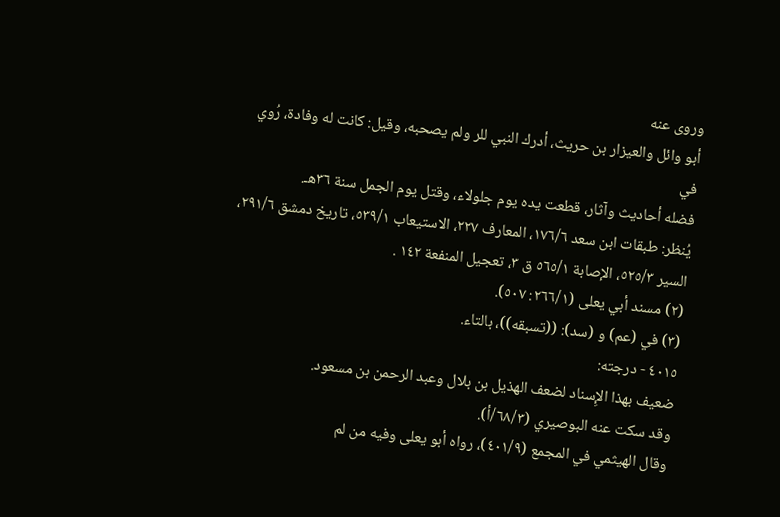وروى عنه
أبو وائل والعيزار بن حريث، أدرك النبي للر ولم يصحبه، وقيل: كانت له وفادة، رُوي في
فضله أحاديث وآثار، قطعت يده يوم جلولاء، وقتل يوم الجمل سنة ٣٦هـ.
يُنظر: طبقات ابن سعد ١٧٦/٦، المعارف ٢٢٧، الاستيعاب ٥٣٩/١، تاريخ دمشق ٢٩١/٦،
السير ٥٢٥/٣، الإصابة ٥٦٥/١ ق ٣، تعجيل المنفعة ١٤٢ .
(٢) مسند أبي يعلى (٢٦٦/١: ٥٠٧).
(٣) في (عم) و (سد): ((تسبقه))، بالتاء.
٤٠١٥ - درجته:
ضعيف بهذا الإِسناد لضعف الهذيل بن بلال وعبد الرحمن بن مسعود.
وقد سكت عنه البوصيري (٦٨/٣/أ).
وقال الهيثمي في المجمع (٤٠١/٩)، رواه أبو يعلى وفيه من لم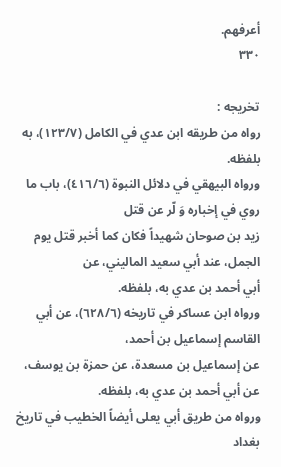أعرفهم.
٣٣٠

تخريجه :
رواه من طريقه ابن عدي في الكامل (١٢٣/٧)، به بلفظه.
ورواه البيهقي في دلائل النبوة (٤١٦/٦)، باب ما روي في إخباره وَ لّر عن قتل
زيد بن صوحان شهيداً فكان كما أخبر قتل يوم الجمل، عند أبي سعيد الماليني، عن
أبي أحمد بن عدي به، بلفظه.
ورواه ابن عساكر في تاريخه (٦٢٨/٦)، عن أبي القاسم إسماعيل بن أحمد،
عن إسماعيل بن مسعدة، عن حمزة بن يوسف، عن أبي أحمد بن عدي به، بلفظه.
ورواه من طريق أبي يعلى أيضاً الخطيب في تاريخ بغداد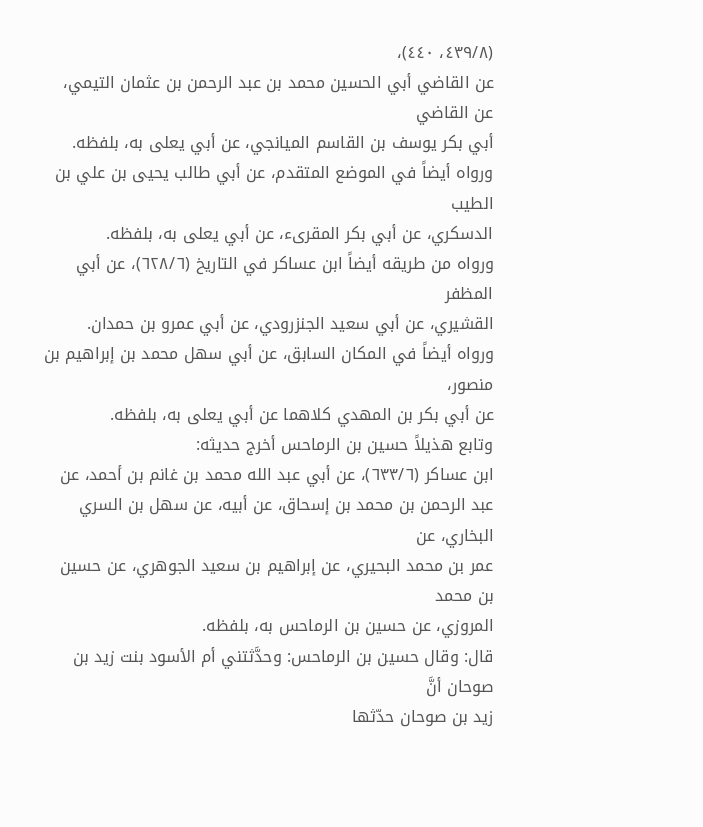(٤٣٩/٨، ٤٤٠)،
عن القاضي أبي الحسين محمد بن عبد الرحمن بن عثمان التيمي، عن القاضي
أبي بكر يوسف بن القاسم الميانجي، عن أبي يعلى به، بلفظه.
ورواه أيضاً في الموضع المتقدم، عن أبي طالب يحيى بن علي بن الطيب
الدسكري، عن أبي بكر المقرىء، عن أبي یعلی به، بلفظه.
ورواه من طريقه أيضاً ابن عساكر في التاريخ (٦٢٨/٦)، عن أبي المظفر
القشيري، عن أبي سعيد الجنزرودي، عن أبي عمرو بن حمدان.
ورواه أيضاً في المكان السابق، عن أبي سهل محمد بن إبراهيم بن منصور،
عن أبي بكر بن المهدي كلاهما عن أبي يعلى به، بلفظه.
وتابع هذيلاً حسین بن الرماحس أخرج حديثه:
ابن عساكر (٦٣٣/٦)، عن أبي عبد الله محمد بن غانم بن أحمد، عن
عبد الرحمن بن محمد بن إسحاق، عن أبيه، عن سهل بن السري البخاري، عن
عمر بن محمد البحيري، عن إبراهيم بن سعيد الجوهري، عن حسين بن محمد
المروزي، عن حسین بن الرماحس به، بلفظه.
قال: وقال حسين بن الرماحس: وحدَّثتني أم الأسود بنت زيد بن صوحان أنَّ
زيد بن صوحان حدّثها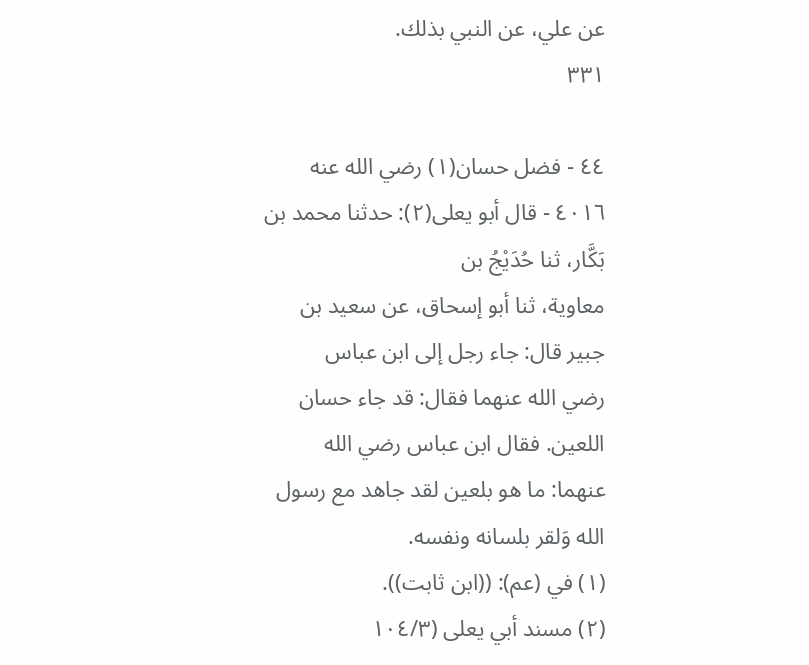عن علي، عن النبي بذلك.
٣٣١

٤٤ - فضل حسان(١) رضي الله عنه
٤٠١٦ - قال أبو يعلى(٢): حدثنا محمد بن بَكَّار، ثنا حُدَيْجُ بن
معاوية، ثنا أبو إسحاق، عن سعيد بن جبير قال: جاء رجل إلى ابن عباس
رضي الله عنهما فقال: قد جاء حسان اللعين. فقال ابن عباس رضي الله
عنهما: ما هو بلعين لقد جاهد مع رسول الله وَلقر بلسانه ونفسه.
(١) في (عم): ((ابن ثابت)).
(٢) مسند أبي يعلى (١٠٤/٣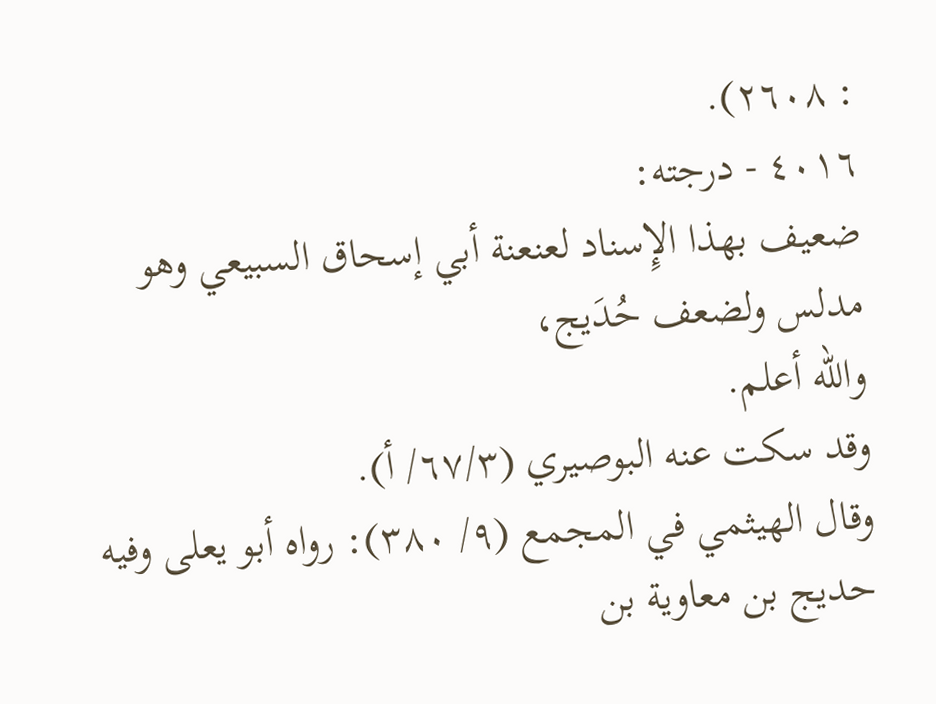: ٢٦٠٨).
٤٠١٦ - درجته:
ضعيف بهذا الإِسناد لعنعنة أبي إسحاق السبيعي وهو مدلس ولضعف حُدَیج،
والله أعلم.
وقد سكت عنه البوصيري (٦٧/٣/ أ).
وقال الهيثمي في المجمع (٩/ ٣٨٠): رواه أبو يعلى وفيه حديج بن معاوية بن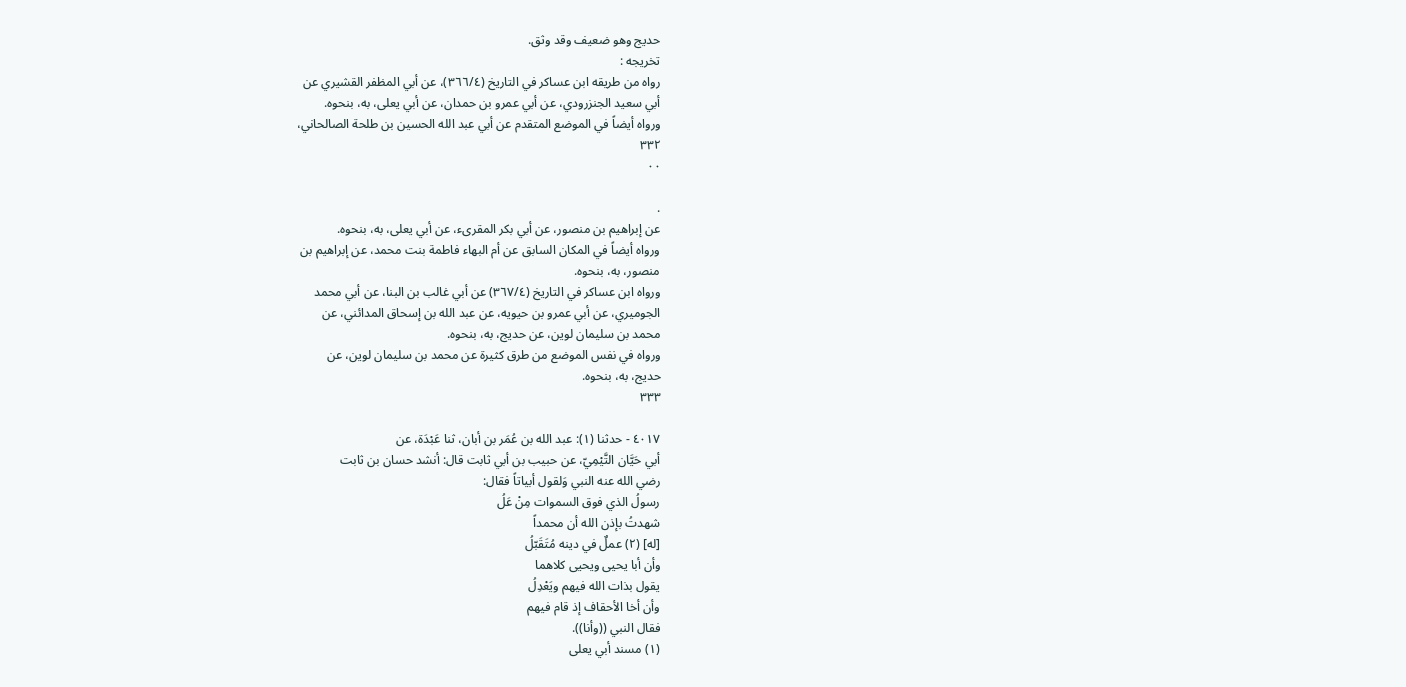حدیج وهو ضعيف وقد وثق.
تخريجه :
رواه من طريقه ابن عساكر في التاريخ (٣٦٦/٤)، عن أبي المظفر القشيري عن
أبي سعيد الجنزرودي، عن أبي عمرو بن حمدان، عن أبي يعلى، به، بنحوه.
ورواه أيضاً في الموضع المتقدم عن أبي عبد الله الحسين بن طلحة الصالحاني،
٣٣٢
٠٠

.
عن إبراهيم بن منصور، عن أبي بكر المقرىء، عن أبي يعلى، به، بنحوه.
ورواه أيضاً في المكان السابق عن أم البهاء فاطمة بنت محمد، عن إبراهيم بن
منصور، به، بنحوه.
ورواه ابن عساكر في التاريخ (٣٦٧/٤) عن أبي غالب بن البنا، عن أبي محمد
الجوميري، عن أبي عمرو بن حيويه، عن عبد الله بن إسحاق المدائني، عن
محمد بن سلیمان لوین، عن حدیج، به، بنحوه.
ورواه في نفس الموضع من طرق كثيرة عن محمد بن سليمان لوين، عن
حديج، به، بنحوه.
٣٣٣

٤٠١٧ - حدثنا (١): عبد الله بن عُمَر بن أبان، ثنا عَبْدَة، عن
أبي حَيَّان التَّيْمِيّ، عن حبيب بن أبي ثابت قال: أنشد حسان بن ثابت
رضي الله عنه النبي وَلقول أبياتاً فقال:
رسولُ الذي فوق السموات مِنْ عَلُ
شهدتُ بإذن الله أن محمداً
[له] (٢) عملٌ في دينه مُتَقَبّلُ
وأن أبا يحيى ويحيى كلاهما
يقول بذات الله فيهم ويَعْدِلُ
وأن أخا الأحقاف إذ قام فيهم
فقال النبي ((وأنا)).
(١) مسند أبي يعلى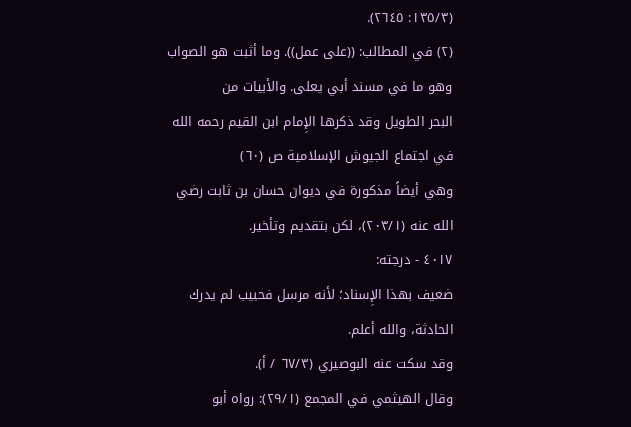(١٣٥/٣: ٢٦٤٥).
(٢) في المطالب: ((على عمل)). وما أثبت هو الصواب وهو ما في مسند أبي يعلى. والأبيات من
البحر الطويل وقد ذكرها الإِمام ابن القيم رحمه الله في اجتماع الجيوش الإسلامية ص (٦٠)
وهي أيضاً مذكورة في ديوان حسان بن ثابت رضي الله عنه (٢٠٣/١)، لكن بتقديم وتأخير.
٤٠١٧ - درجته:
ضعيف بهذا الإِسناد؛ لأنه مرسل فحبيب لم يدرك الحادثة، والله أعلم.
وقد سكت عنه البوصيري (٦٧/٣ / أ).
وقال الهيثمي في المجمع (٢٩/١): رواه أبو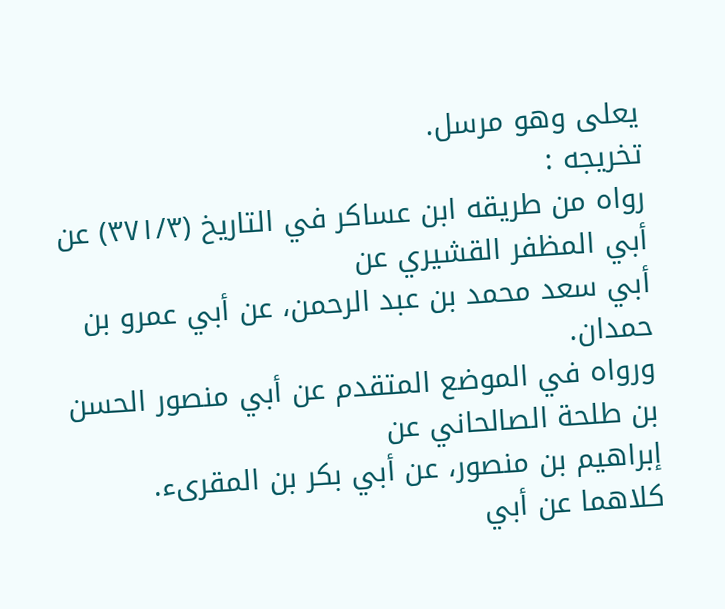يعلى وهو مرسل.
تخريجه :
رواه من طريقه ابن عساكر في التاريخ (٣٧١/٣) عن أبي المظفر القشيري عن
أبي سعد محمد بن عبد الرحمن، عن أبي عمرو بن حمدان.
ورواه في الموضع المتقدم عن أبي منصور الحسن بن طلحة الصالحاني عن
إبراهيم بن منصور، عن أبي بكر بن المقرىء.
كلاهما عن أبي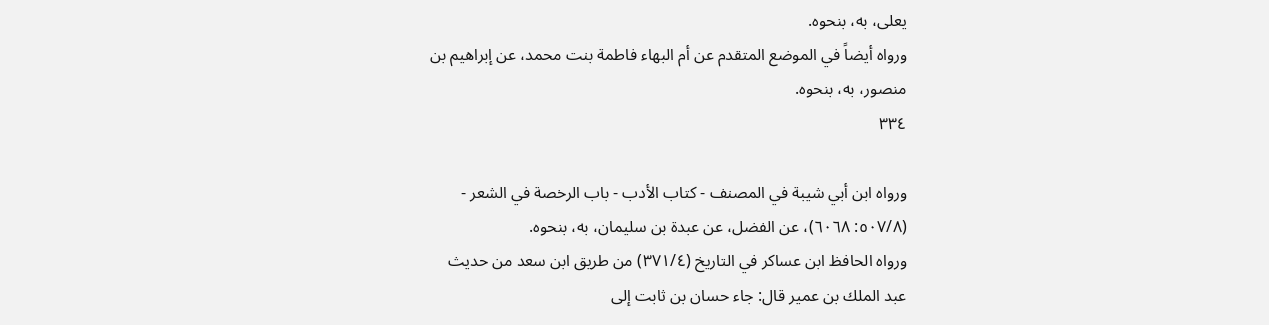يعلى، به، بنحوه.
ورواه أيضاً في الموضع المتقدم عن أم البهاء فاطمة بنت محمد، عن إبراهيم بن
منصور، به، بنحوه.
٣٣٤

ورواه ابن أبي شيبة في المصنف - كتاب الأدب - باب الرخصة في الشعر -
(٥٠٧/٨: ٦٠٦٨)، عن الفضل، عن عبدة بن سليمان، به، بنحوه.
ورواه الحافظ ابن عساكر في التاريخ (٣٧١/٤) من طريق ابن سعد من حديث
عبد الملك بن عمير قال: جاء حسان بن ثابت إلى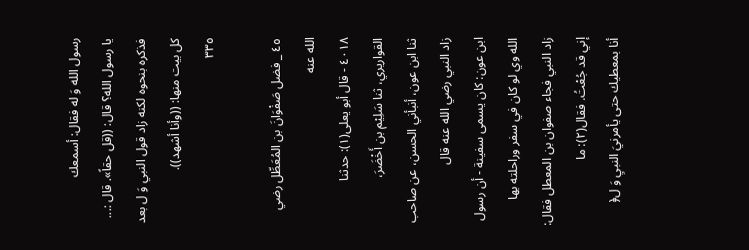رسول الله وَ له فقال: أسمعك
يا رسول الله؟ قال: ((قل حقاً». قال :... فذكره بنحوه لكنه زاد قول النبي وَ ل بعد
كل بيت منها: ((وأنا أشهد)).
٣٣٥

٤٥ _ فضل صَفْوَانَ بن المُعَطِّل رضي الله عنه
٤٠١٨ - قال أبو يعلى(١): حدثنا القواريري، ثنا سَلِيْم بن أَخْضَرَ،
ثنا ابن عون، أنبأني الحسن، عن صاحب زاد النبي رضي الله عنه قال
ابن عون: كان يسمى سفينة - أن رسول الله وي لو كان في سفر وراحلته بها
زاد النبي فجاء صفوان بن المعطل فقال: إني قد جُعْتُ. فقال(٢): ما
أنا بمعطيك حتى يأمرنيَ النبيِ وَ ل﴿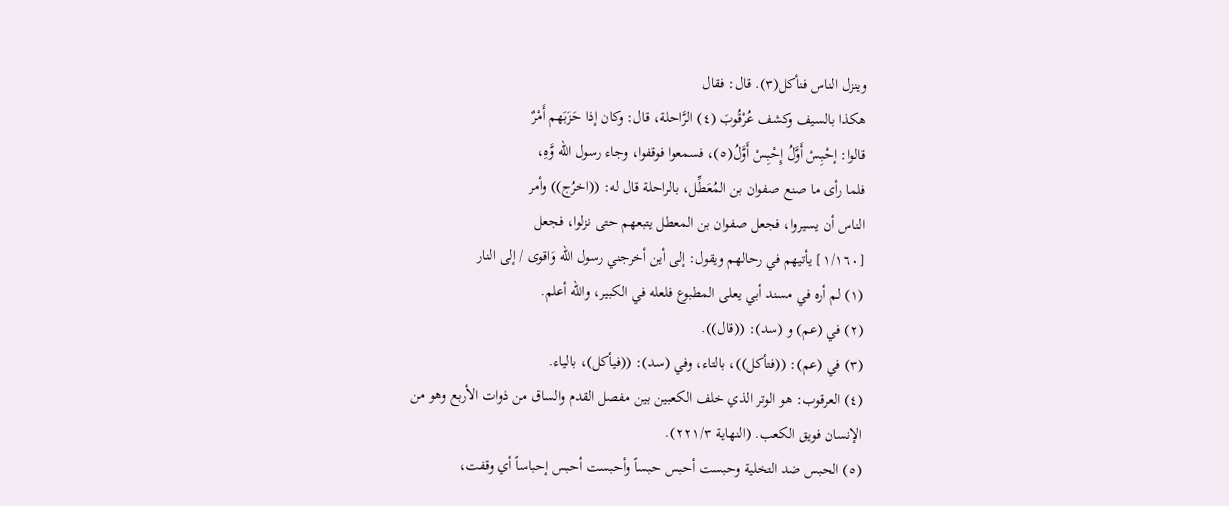وينزل الناس فنأكل(٣). قال: فقال
هكذا بالسيف وكشف عُرْقُوبَ (٤) الرَّاحلة، قال: وكان إذا حَزَبَهم أَمْرٌ
قالوا: إحْبِسْ أَوَّلُ إِحْبِسْ أَوَّلُ(٥)، فسمعوا فوقفوا، وجاء رسول الله وَّهِ،
فلما رأى ما صنع صفوان بن المُعَطِّل، بالراحلة قال له: ((اخرُج)) وأمر
الناس أن يسيروا، فجعل صفوان بن المعطل يتبعهم حتى نزلوا، فجعل
[١/١٦٠] يأتيهم في رحالهم ويقول: إلى أين أخرجني رسول الله وَاقوى / إلى النار
(١) لم أره في مسند أبي يعلى المطبوع فلعله في الكبير، والله أعلم.
(٢) في (عم) و (سد): ((قال)).
(٣) في (عم): ((فتأكل))، بالتاء، وفي (سد): ((فیأکل)، بالياء.
(٤) العرقوب: هو الوتر الذي خلف الكعبين بين مفصل القدم والساق من ذوات الأربع وهو من
الإنسان فويق الكعب. (النهاية ٢٢١/٣).
(٥) الحبس ضد التخلية وحبست أحبس حبساً وأحبست أحبس إحباساً أي وقفت،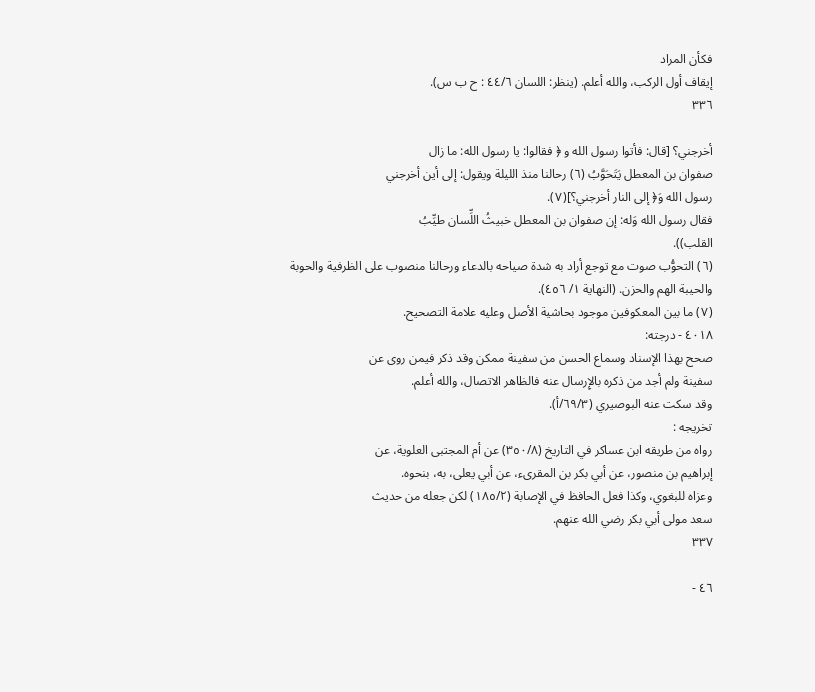فكأن المراد
إيقاف أول الرکب، والله أعلم. (ينظر: اللسان ٤٤/٦ : ح ب س).
٣٣٦

أخرجني؟ [قال: فأتوا رسول الله و ﴿ فقالوا: يا رسول الله: ما زال
صفوان بن المعطل يَتَحَوَّبُ (٦) رحالنا منذ الليلة ويقول: إلى أين أخرجني
رسول الله وَ﴿ إلى النار أخرجني؟](٧).
فقال رسول الله وَله: إن صفوان بن المعطل خبيثُ اللِّسان طيِّبُ
القلب)).
(٦) التحوُّب صوت مع توجع أراد به شدة صياحه بالدعاء ورحالنا منصوب على الظرفية والحوبة
والحيبة الهم والحزن. (النهاية ١/ ٤٥٦).
(٧) ما بين المعكوفين موجود بحاشية الأصل وعليه علامة التصحيح.
٤٠١٨ - درجته:
صحح بهذا الإسناد وسماع الحسن من سفينة ممکن وقد ذکر فیمن روى عن
سفينة ولم أجد من ذكره بالإِرسال عنه فالظاهر الاتصال، والله أعلم.
وقد سكت عنه البوصيري (٦٩/٣/أ).
تخريجه :
رواه من طريقه ابن عساكر في التاريخ (٣٥٠/٨) عن أم المجتبى العلوية، عن
إبراهيم بن منصور، عن أبي بكر بن المقرىء، عن أبي يعلى، به، بنحوه.
وعزاه للبغوي، وكذا فعل الحافظ في الإصابة (١٨٥/٢) لكن جعله من حديث
سعد مولى أبي بكر رضي الله عنهم.
٣٣٧

٤٦ -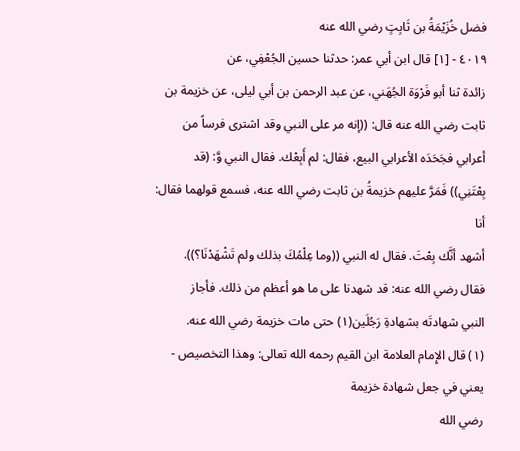فضل خُزَيْمَةُ بن ثَابِتٍ رضي الله عنه
٤٠١٩ - [١] قال ابن أبي عمر: حدثنا حسين الجُعْفِي، عن
زائدة ثنا أبو فَرْوَة الجُهَني، عن عبد الرحمن بن أبي ليلى، عن خزيمة بن
ثابت رضي الله عنه قال: ((إنه مر على النبي وقد اشترى فرساً من
أعرابي فجَحَدَه الأعرابي البيع، فقال: لم أَبِعْك. فقال النبي وَّ: (قد
بِعْتَنِي)) فَمَرَّ عليهم خزيمةُ بن ثابت رضي الله عنه، فسمع قولهما فقال: أنا
أشهد أنَّك بِعْتَ. فقال له النبي ((وما عِلْمُكَ بذلك ولم تَشْهَدْنَا؟)).
فقال رضي الله عنه: قد شهدنا على ما هو أعظم من ذلك. فأجاز
النبي شهادتَه بشهادةِ رَجُلَين(١) حتى مات خزيمة رضي الله عنه.
(١) قال الإِمام العلامة ابن القيم رحمه الله تعالى: وهذا التخصيص - يعني في جعل شهادة خزيمة
رضي الله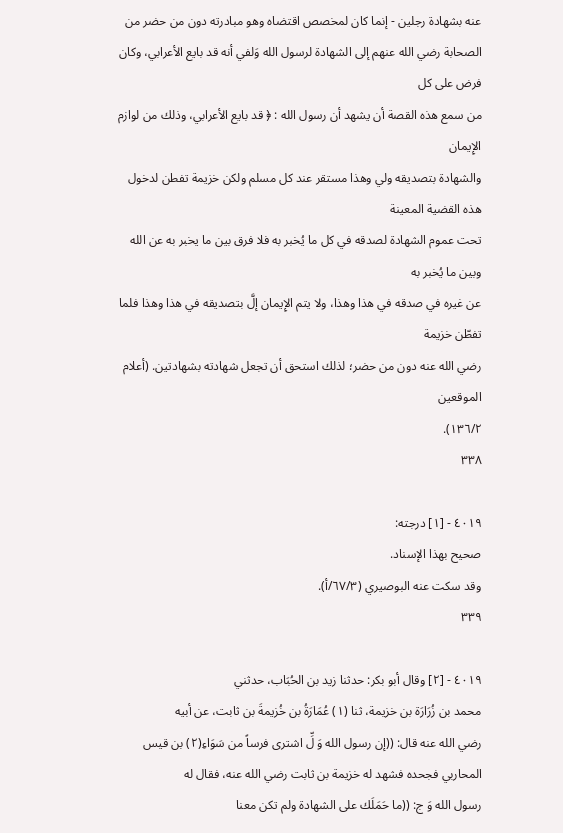عنه بشهادة رجلين - إنما كان لمخصص اقتضاه وهو مبادرته دون من حضر من
الصحابة رضي الله عنهم إلى الشهادة لرسول الله وَلفي أنه قد بايع الأعرابي، وكان فرض على كل
من سمع هذه القصة أن يشهد أن رسول الله : ﴿ قد بايع الأعرابي، وذلك من لوازم الإِيمان
والشهادة بتصديقه ولي وهذا مستقر عند كل مسلم ولكن خزيمة تفطن لدخول هذه القضية المعينة
تحت عموم الشهادة لصدقه في كل ما يُخبر به فلا فرق بين ما يخبر به عن الله وبين ما يُخبر به
عن غيره في صدقه في هذا وهذا، ولا يتم الإِيمان إلَّ بتصديقه في هذا وهذا فلما تفطّن خزيمة
رضي الله عنه دون من حضر؛ لذلك استحق أن تجعل شهادته بشهادتين. (أعلام الموقعين
١٣٦/٢).
٣٣٨

٤٠١٩ - [١] درجته:
صحيح بهذا الإسناد.
وقد سكت عنه البوصيري (٦٧/٣/أ).
٣٣٩

٤٠١٩ - [٢] وقال أبو بكر: حدثنا زيد بن الحُبَاب، حدثني
محمد بن زُرَارَة بن خزيمة، ثنا (١) عُمَارَةُ بن خُزيمةَ بن ثابت، عن أبيه
رضي الله عنه قال: ((إن رسول الله وَ لِّ اشترى فرساً من سَوَاءِ(٢) بن قيس
المحاربي فجحده فشهد له خزيمة بن ثابت رضي الله عنه، فقال له
رسول الله وَ ج: ((ما حَمَلَك على الشهادة ولم تكن معنا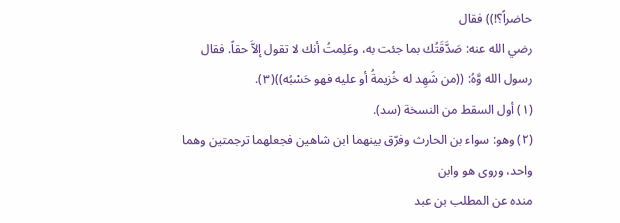حاضراً؟!)) فقال
رضي الله عنه: صَدَّقَتُك بما جئت به، وعَلِمتُ أنك لا تقول إلاَّ حقاً. فقال
رسول الله وَّهُ: ((من شَهِد له خُزيمةُ أو عليه فهو حَسْبُه))(٣).
(١) أول السقط من النسخة (سد).
(٢) وهو: سواء بن الحارث وفرّق بينهما ابن شاهين فجعلهما ترجمتین وهما واحد، وروی هو وابن
منده عن المطلب بن عبد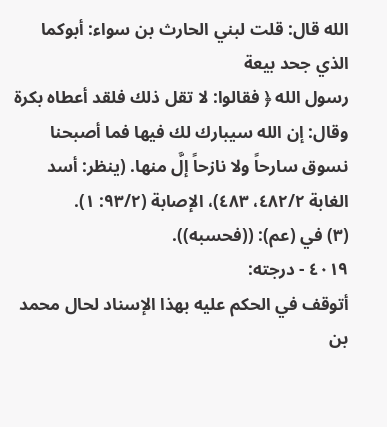الله قال: قلت لبني الحارث بن سواء: أبوكما الذي جحد بيعة
رسول الله ﴿ فقالوا: لا تقل ذلك فلقد أعطاه بكرة وقال: إن الله سيبارك لك فيها فما أصبحنا
نسوق سارحاً ولا نازحاً إلَّ منها. (ينظر: أسد الغابة ٤٨٢/٢، ٤٨٣)، الإصابة (٩٣/٢: ١).
(٣) في (عم): ((فحسبه)).
٤٠١٩ - درجته:
أتوقف في الحكم عليه بهذا الإسناد لحال محمد بن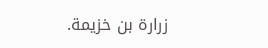زرارة بن خزيمة.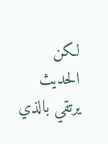لكن الحديث يرتقي بالذي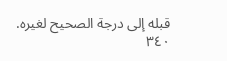قبله إلى درجة الصحيح لغيره.
٣٤٠